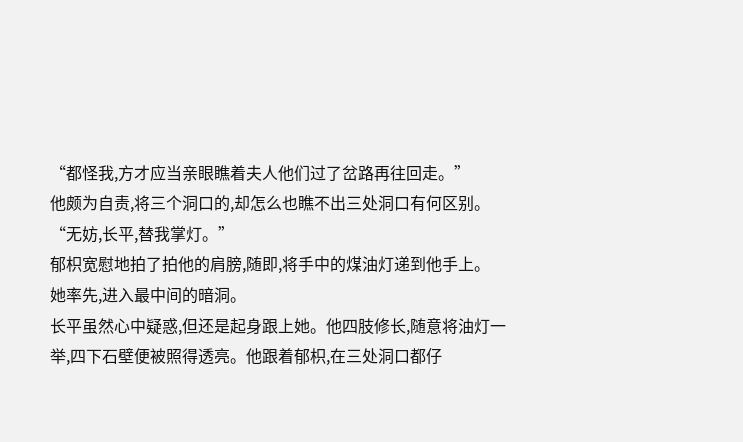“都怪我,方才应当亲眼瞧着夫人他们过了岔路再往回走。”
他颇为自责,将三个洞口的,却怎么也瞧不出三处洞口有何区别。
“无妨,长平,替我掌灯。”
郁枳宽慰地拍了拍他的肩膀,随即,将手中的煤油灯递到他手上。
她率先,进入最中间的暗洞。
长平虽然心中疑惑,但还是起身跟上她。他四肢修长,随意将油灯一举,四下石壁便被照得透亮。他跟着郁枳,在三处洞口都仔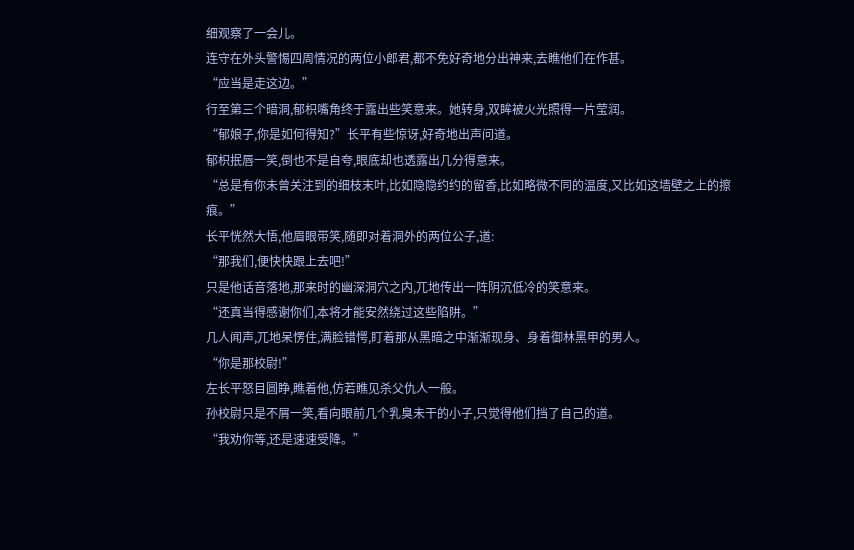细观察了一会儿。
连守在外头警惕四周情况的两位小郎君,都不免好奇地分出神来,去瞧他们在作甚。
“应当是走这边。”
行至第三个暗洞,郁枳嘴角终于露出些笑意来。她转身,双眸被火光照得一片莹润。
“郁娘子,你是如何得知?”长平有些惊讶,好奇地出声问道。
郁枳抿唇一笑,倒也不是自夸,眼底却也透露出几分得意来。
“总是有你未曾关注到的细枝末叶,比如隐隐约约的留香,比如略微不同的温度,又比如这墙壁之上的擦痕。”
长平恍然大悟,他眉眼带笑,随即对着洞外的两位公子,道:
“那我们,便快快跟上去吧!”
只是他话音落地,那来时的幽深洞穴之内,兀地传出一阵阴沉低冷的笑意来。
“还真当得感谢你们,本将才能安然绕过这些陷阱。”
几人闻声,兀地呆愣住,满脸错愕,盯着那从黑暗之中渐渐现身、身着御林黑甲的男人。
“你是那校尉!”
左长平怒目圆睁,瞧着他,仿若瞧见杀父仇人一般。
孙校尉只是不屑一笑,看向眼前几个乳臭未干的小子,只觉得他们挡了自己的道。
“我劝你等,还是速速受降。”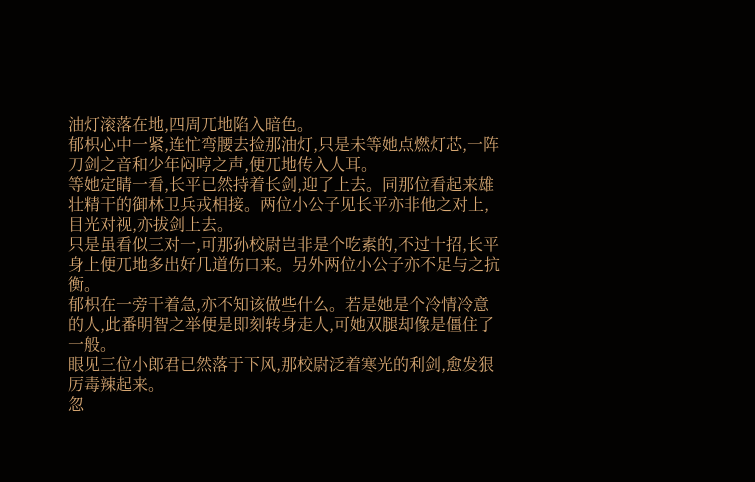油灯滚落在地,四周兀地陷入暗色。
郁枳心中一紧,连忙弯腰去捡那油灯,只是未等她点燃灯芯,一阵刀剑之音和少年闷哼之声,便兀地传入人耳。
等她定睛一看,长平已然持着长剑,迎了上去。同那位看起来雄壮精干的御林卫兵戎相接。两位小公子见长平亦非他之对上,目光对视,亦拔剑上去。
只是虽看似三对一,可那孙校尉岂非是个吃素的,不过十招,长平身上便兀地多出好几道伤口来。另外两位小公子亦不足与之抗衡。
郁枳在一旁干着急,亦不知该做些什么。若是她是个冷情冷意的人,此番明智之举便是即刻转身走人,可她双腿却像是僵住了一般。
眼见三位小郎君已然落于下风,那校尉泛着寒光的利剑,愈发狠厉毒辣起来。
忽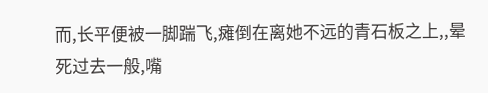而,长平便被一脚踹飞,瘫倒在离她不远的青石板之上,,晕死过去一般,嘴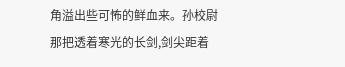角溢出些可怖的鲜血来。孙校尉那把透着寒光的长剑,剑尖距着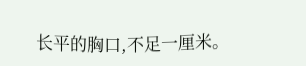长平的胸口,不足一厘米。